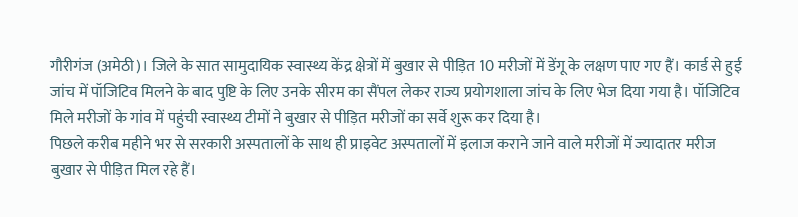गौरीगंज (अमेठी)। जिले के सात सामुदायिक स्वास्थ्य केंद्र क्षेत्रों में बुखार से पीड़ित 10 मरीजों में डेंगू के लक्षण पाए गए हैं। कार्ड से हुई जांच में पॉजिटिव मिलने के बाद पुष्टि के लिए उनके सीरम का सैंपल लेकर राज्य प्रयोगशाला जांच के लिए भेज दिया गया है। पॉजिटिव मिले मरीजों के गांव में पहुंची स्वास्थ्य टीमों ने बुखार से पीड़ित मरीजों का सर्वे शुरू कर दिया है।
पिछले करीब महीने भर से सरकारी अस्पतालों के साथ ही प्राइवेट अस्पतालों में इलाज कराने जाने वाले मरीजों में ज्यादातर मरीज बुखार से पीड़ित मिल रहे हैं।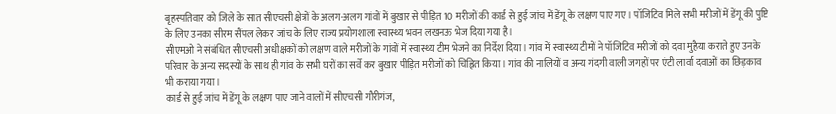बृहस्पतिवार को जिले के सात सीएचसी क्षेत्रों के अलग-अलग गांवों में बुखार से पीड़ित 10 मरीजों की कार्ड से हुई जांच में डेंगू के लक्षण पाए गए। पॉजिटिव मिले सभी मरीजों में डेंगू की पुष्टि के लिए उनका सीरम सैंपल लेकर जांच के लिए राज्य प्रयोगशाला स्वास्थ्य भवन लखनऊ भेज दिया गया है।
सीएमओ ने संबंधित सीएचसी अधीक्षकों को लक्षण वाले मरीजों के गांवों में स्वास्थ्य टीम भेजने का निर्देश दिया। गांव में स्वास्थ्य टीमों ने पॉजिटिव मरीजों को दवा मुहैया कराते हुए उनके परिवार के अन्य सदस्यों के साथ ही गांव के सभी घरों का सर्वे कर बुखार पीड़ित मरीजों को चिह्नित किया। गांव की नालियों व अन्य गंदगी वाली जगहों पर एंटी लार्वा दवाओं का छिड़काव भी कराया गया।
कार्ड से हुई जांच में डेंगू के लक्षण पाए जाने वालों में सीएचसी गौरीगंज,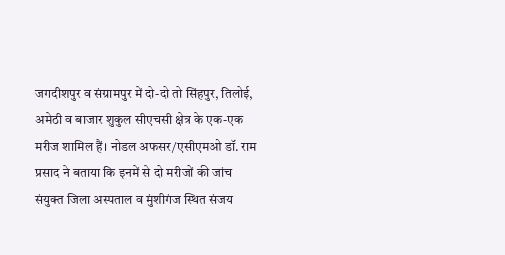जगदीशपुर व संग्रामपुर में दो-दो तो सिंहपुर, तिलोई, अमेठी व बाजार शुकुल सीएचसी क्षेत्र के एक-एक मरीज शामिल हैं। नोडल अफसर/एसीएमओ डॉ. राम प्रसाद ने बताया कि इनमें से दो मरीजों की जांच संयुक्त जिला अस्पताल व मुंशीगंज स्थित संजय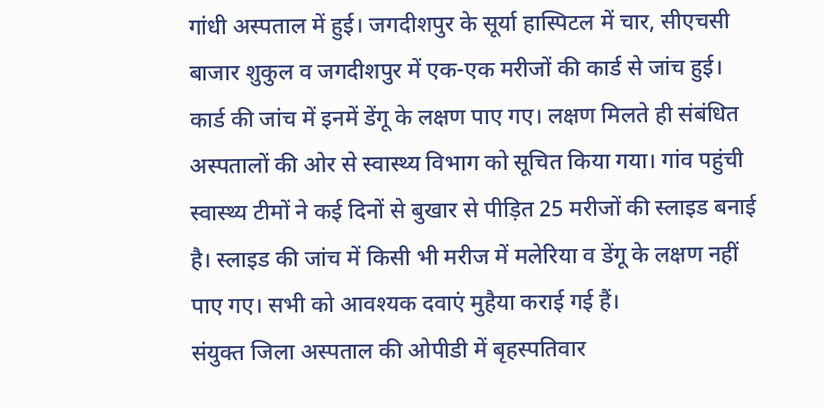गांधी अस्पताल में हुई। जगदीशपुर के सूर्या हास्पिटल में चार, सीएचसी बाजार शुकुल व जगदीशपुर में एक-एक मरीजों की कार्ड से जांच हुई।
कार्ड की जांच में इनमें डेंगू के लक्षण पाए गए। लक्षण मिलते ही संबंधित अस्पतालों की ओर से स्वास्थ्य विभाग को सूचित किया गया। गांव पहुंची स्वास्थ्य टीमों ने कई दिनों से बुखार से पीड़ित 25 मरीजों की स्लाइड बनाई है। स्लाइड की जांच में किसी भी मरीज में मलेरिया व डेंगू के लक्षण नहीं पाए गए। सभी को आवश्यक दवाएं मुहैया कराई गई हैं।
संयुक्त जिला अस्पताल की ओपीडी में बृहस्पतिवार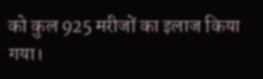को कुल 925 मरीजों का इलाज किया गया।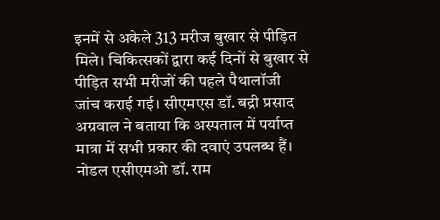इनमें से अकेले 313 मरीज बुखार से पीड़ित मिले। चिकित्सकों द्वारा कई दिनों से बुखार से पीड़ित सभी मरीजों की पहले पैथालॉजी जांच कराई गई। सीएमएस डॉ. बद्री प्रसाद अग्रवाल ने बताया कि अस्पताल में पर्याप्त मात्रा में सभी प्रकार की दवाएं उपलब्ध हैं। नोडल एसीएमओ डॉ. राम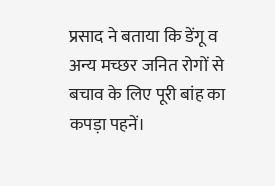प्रसाद ने बताया कि डेंगू व अन्य मच्छर जनित रोगों से बचाव के लिए पूरी बांह का कपड़ा पहनें।